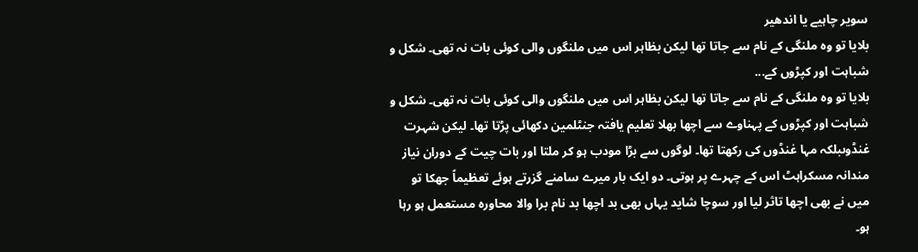سویر چاہیے یا اندھیر
بلایا تو وہ ملنگی کے نام سے جاتا تھا لیکن بظاہر اس میں ملنگوں والی کوئی بات نہ تھی۔ شکل و شباہت اور کپڑوں کے...
بلایا تو وہ ملنگی کے نام سے جاتا تھا لیکن بظاہر اس میں ملنگوں والی کوئی بات نہ تھی۔ شکل و شباہت اور کپڑوں کے پہناوے سے اچھا بھلا تعلیم یافتہ جنٹلمین دکھائی پڑتا تھا۔ لیکن شہرت غنڈوںبلکہ مہا غنڈوں کی رکھتا تھا۔ لوگوں سے بڑا مودب ہو کر ملتا اور بات چیت کے دوران نیاز مندانہ مسکراہٹ اس کے چہرے پر ہوتی۔ دو ایک بار میرے سامنے گزرتے ہوئے تعظیماً جھکا تو میں نے بھی اچھا تاثر لیا اور سوچا شاید یہاں بھی بد اچھا بد نام برا والا محاورہ مستعمل ہو رہا ہو۔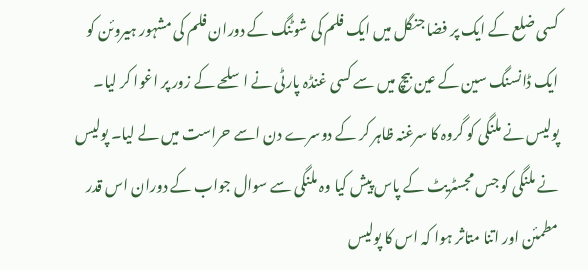کسی ضلع کے ایک پر فضا جنگل میں ایک فلم کی شوٹنگ کے دوران فلم کی مشہور ہیروئن کو ایک ڈانسنگ سین کے عین بیچ میں سے کسی غنڈہ پارٹی نے اسلحے کے زور پر اغوا کر لیا۔ پولیس نے ملنگی کو گروہ کا سرغنہ ظاہر کر کے دوسرے دن اسے حراست میں لے لیا۔ پولیس نے ملنگی کو جس مجسٹریٹ کے پاس پیش کیا وہ ملنگی سے سوال جواب کے دوران اس قدر مطمئن اور اتنا متاثر ہوا کہ اس کا پولیس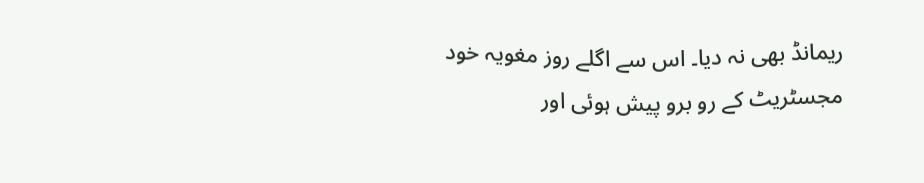ریمانڈ بھی نہ دیا۔ اس سے اگلے روز مغویہ خود مجسٹریٹ کے رو برو پیش ہوئی اور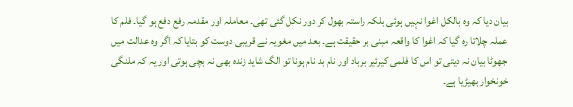بیان دیا کہ وہ بالکل اغوا نہیں ہوئی بلکہ راستہ بھول کر دور نکل گئی تھی۔ معاملہ اور مقدمہ رفع دفع ہو گیا۔ فلم کا عملہ چلاتا رہ گیا کہ اغوا کا واقعہ مبنی بر حقیقت ہے۔ بعد میں مغویہ نے قریبی دوست کو بتایا کہ اگر وہ عدالت میں جھوٹا بیان نہ دیتی تو اس کا فلمی کیرئیر برباد اور نام بد نام ہونا تو الگ شاید زندہ بھی نہ بچی ہوتی اور یہ کہ ملنگی خونخوار بھیڑیا ہے۔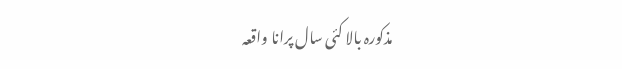مذکورہ بالا کئی سال پرانا واقعہ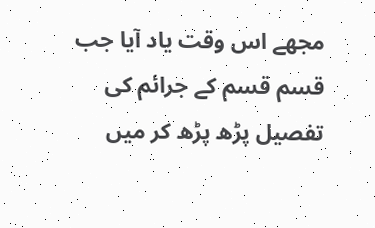مجھے اس وقت یاد آیا جب قسم قسم کے جرائم کی تفصیل پڑھ پڑھ کر میں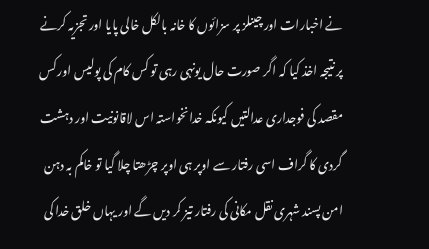نے اخبارات اور چینلز پر سزائوں کا خانہ بالکل خالی پایا اور تجزیہ کرنے پر نتیجہ اخذ کیا کہ اگر صورت حال یونہی رہی تو کس کام کی پولیس اور کس مقصد کی فوجداری عدالتیں کیونکہ خدانخواستہ اس لاقانونیت اور دہشت گردی کا گراف اسی رفتار سے اوپر ہی اوپر چڑھتا چلا گیا تو خاکم بہ دہن امن پسند شہری نقل مکانی کی رفتار تیز کر دیں گے اور یہاں خلق خدا کی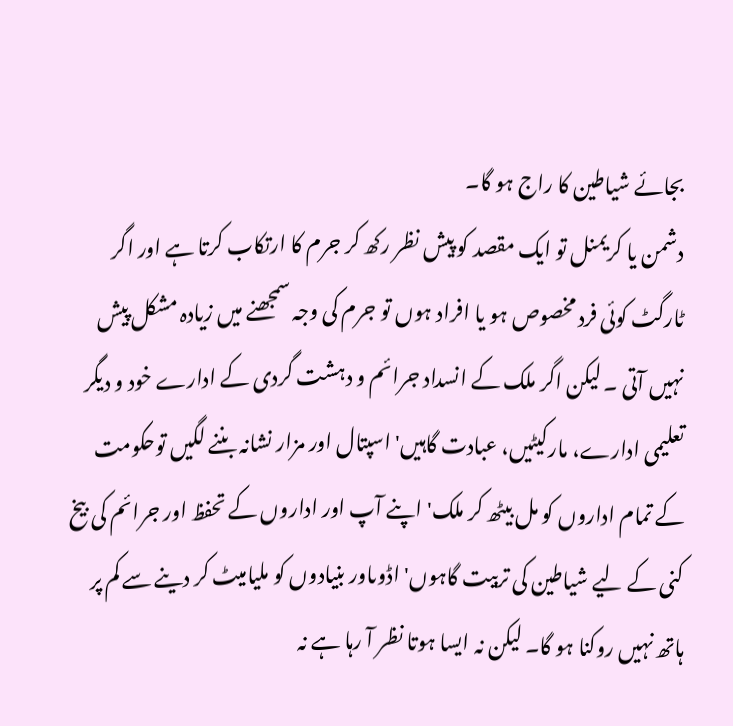بجائے شیاطین کا راج ہو گا۔
دشمن یا کریمنل تو ایک مقصد کو پیش نظر رکھ کر جرم کا ارتکاب کرتا ہے اور اگر ٹارگٹ کوئی فرد مخصوص ہو یا افراد ہوں تو جرم کی وجہ سمجھنے میں زیادہ مشکل پیش نہیں آتی ۔ لیکن اگر ملک کے انسداد جرائم و دہشت گردی کے ادارے خود و دیگر تعلیمی ادارے، مارکیٹیں، عبادت گاہیں' اسپتال اور مزار نشانہ بننے لگیں توحکومت کے تمام اداروں کو مل بیٹھ کر ملک' اپنے آپ اور اداروں کے تحفظ اور جرائم کی بیخ کنی کے لیے شیاطین کی تربیت گاہوں' اڈوںاور بنیادوں کو ملیامیٹ کر دینے سے کم پر ہاتھ نہیں روکنا ہو گا۔ لیکن نہ ایسا ہوتا نظر آ رہا ہے نہ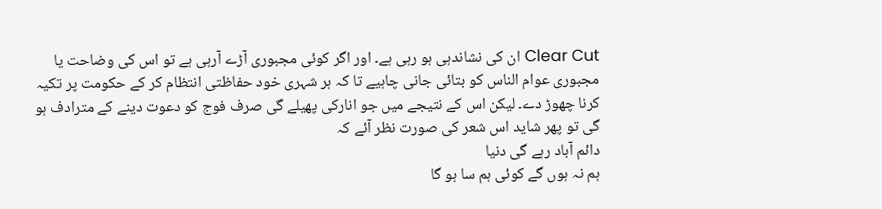Clear Cut ان کی نشاندہی ہو رہی ہے۔ اور اگر کوئی مجبوری آڑے آرہی ہے تو اس کی وضاحت یا مجبوری عوام الناس کو بتائی جانی چاہیے تا کہ ہر شہری خود حفاظتی انتظام کر کے حکومت پر تکیہ کرنا چھوڑ دے۔ لیکن اس کے نتیجے میں جو انارکی پھیلے گی صرف فوج کو دعوت دینے کے مترادف ہو گی تو پھر شاید اس شعر کی صورت نظر آئے کہ
دائم آباد رہے گی دنیا
ہم نہ ہوں گے کوئی ہم سا ہو گا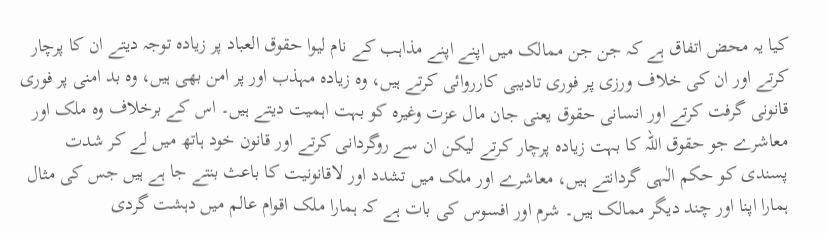کیا یہ محض اتفاق ہے کہ جن جن ممالک میں اپنے اپنے مذاہب کے نام لیوا حقوق العباد پر زیادہ توجہ دیتے ان کا پرچار کرتے اور ان کی خلاف ورزی پر فوری تادیبی کارروائی کرتے ہیں، وہ زیادہ مہذب اور پر امن بھی ہیں، وہ بد امنی پر فوری قانونی گرفت کرتے اور انسانی حقوق یعنی جان مال عزت وغیرہ کو بہت اہمیت دیتے ہیں۔ اس کے برخلاف وہ ملک اور معاشرے جو حقوق اللہ کا بہت زیادہ پرچار کرتے لیکن ان سے روگردانی کرتے اور قانون خود ہاتھ میں لے کر شدت پسندی کو حکم الٰہی گردانتے ہیں، معاشرے اور ملک میں تشدد اور لاقانونیت کا باعث بنتے جا ہے ہیں جس کی مثال ہمارا اپنا اور چند دیگر ممالک ہیں۔ شرم اور افسوس کی بات ہے کہ ہمارا ملک اقوام عالم میں دہشت گردی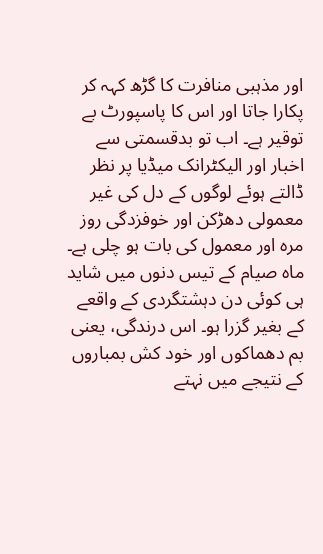اور مذہبی منافرت کا گڑھ کہہ کر پکارا جاتا اور اس کا پاسپورٹ بے توقیر ہے۔ اب تو بدقسمتی سے اخبار اور الیکٹرانک میڈیا پر نظر ڈالتے ہوئے لوگوں کے دل کی غیر معمولی دھڑکن اور خوفزدگی روز مرہ اور معمول کی بات ہو چلی ہے۔
ماہ صیام کے تیس دنوں میں شاید ہی کوئی دن دہشتگردی کے واقعے کے بغیر گزرا ہو۔ اس درندگی، یعنی بم دھماکوں اور خود کش بمباروں کے نتیجے میں نہتے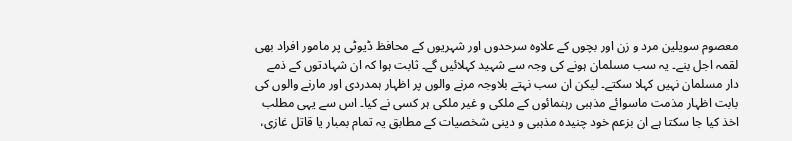معصوم سویلین مرد و زن اور بچوں کے علاوہ سرحدوں اور شہریوں کے محافظ ڈیوٹی پر مامور افراد بھی لقمہ اجل بنے۔ یہ سب مسلمان ہونے کی وجہ سے شہید کہلائیں گے۔ ثابت ہوا کہ ان شہادتوں کے ذمے دار مسلمان نہیں کہلا سکتے۔ لیکن ان سب نہتے بلاوجہ مرنے والوں پر اظہار ہمدردی اور مارنے والوں کی بابت اظہار مذمت ماسوائے مذہبی رہنمائوں کے ملکی و غیر ملکی ہر کسی نے کیا۔ اس سے یہی مطلب اخذ کیا جا سکتا ہے ان بزعم خود چنیدہ مذہبی و دینی شخصیات کے مطابق یہ تمام بمبار یا قاتل غازی،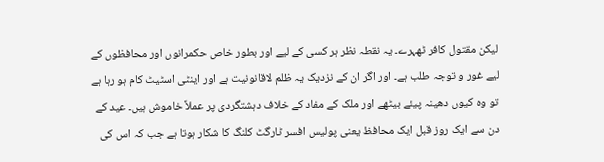لیکن مقتول کافر ٹھہرے۔ یہ نقطہ نظر ہر کسی کے لیے اور بطور خاص حکمرانوں اور محافظوں کے لیے غور و توجہ طلب ہے۔ اور اگر ان کے نزدیک یہ ظلم لاقانونیت ہے اور اینٹی اسٹیٹ کام ہو رہا ہے تو وہ کیوں دھینہ پیئے بیٹھے اور ملک کے مفاد کے خلاف دہشتگردی پر عملاً خاموش ہیں۔ عید کے دن سے ایک روز قبل ایک محافظ یعنی پولیس افسر ٹارگٹ کلنگ کا شکار ہوتا ہے جب کہ اس کی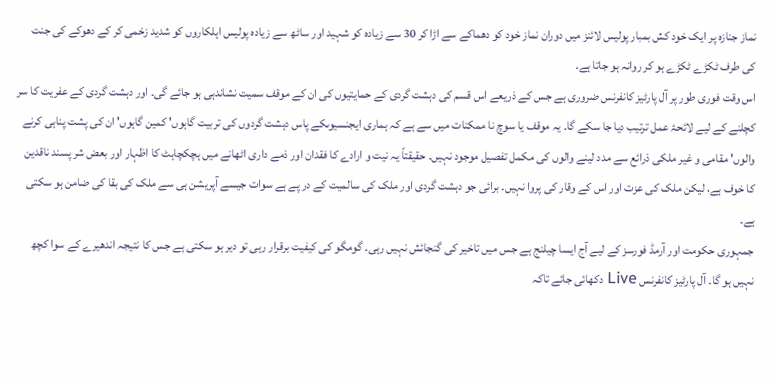نماز جنازہ پر ایک خود کش بمبار پولیس لائنز میں دوران نماز خود کو دھماکے سے اڑا کر 30 سے زیادہ کو شہید اور ساٹھ سے زیادہ پولیس اہلکاروں کو شدید زخمی کر کے دھوکے کی جنت کی طرف ٹکڑے ٹکڑے ہو کر روانہ ہو جاتا ہے۔
اس وقت فوری طور پر آل پارٹیز کانفرنس ضروری ہے جس کے ذریعے اس قسم کی دہشت گردی کے حمایتیوں کی ان کے موقف سمیت نشاندہی ہو جائے گی۔ اور دہشت گردی کے عفریت کا سر کچلنے کے لیے لائحۂ عمل ترتیب دیا جا سکے گا۔ یہ موقف یا سوچ نا ممکنات میں سے ہے کہ ہماری ایجنسیوںکے پاس دہشت گردوں کی تربیت گاہوں' کمین گاہوں' ان کی پشت پناہی کرنے والوں' مقامی و غیر ملکی ذرائع سے مدد لینے والوں کی مکمل تفصیل موجود نہیں۔ حقیقتاً یہ نیت و ارادے کا فقدان اور ذمے داری اٹھانے میں ہچکچاہٹ کا اظہار اور بعض شر پسند ناقدین کا خوف ہے، لیکن ملک کی عزت اور اس کے وقار کی پروا نہیں۔ برائی جو دہشت گردی اور ملک کی سالمیت کے در پے ہے سوات جیسے آپریشن ہی سے ملک کی بقا کی ضامن ہو سکتی ہے۔
جمہوری حکومت اور آرمڈ فورسز کے لیے آج ایسا چیلنج ہے جس میں تاخیر کی گنجائش نہیں رہی۔ گومگو کی کیفیت برقرار رہی تو دیر ہو سکتی ہے جس کا نتیجہ اندھیرے کے سوا کچھ نہیں ہو گا۔ آل پارٹیز کانفرنس Live دکھائی جائے تاکہ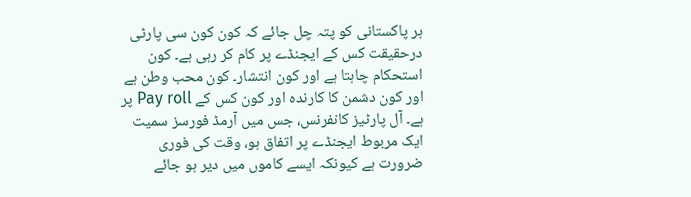ہر پاکستانی کو پتہ چل جائے کہ کون کون سی پارٹی درحقیقت کس کے ایجنڈے پر کام کر رہی ہے۔ کون استحکام چاہتا ہے اور کون انتشار۔ کون محب وطن ہے اور کون دشمن کا کارندہ اور کون کس کے Pay roll پر ہے۔ آل پارٹیز کانفرنس، جس میں آرمڈ فورسز سمیت ایک مربوط ایجنڈے پر اتفاق ہو، وقت کی فوری ضرورت ہے کیونکہ ایسے کاموں میں دیر ہو جائے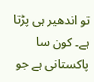تو اندھیر ہی پڑتا ہے۔ کون سا پاکستانی ہے جو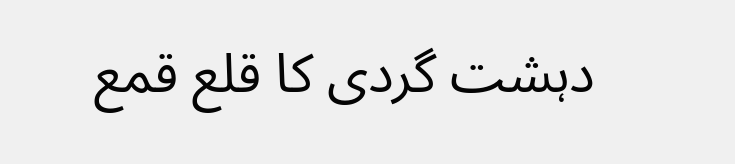دہشت گردی کا قلع قمع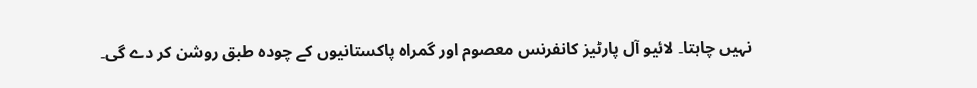نہیں چاہتا۔ لائیو آل پارٹیز کانفرنس معصوم اور گمراہ پاکستانیوں کے چودہ طبق روشن کر دے گی۔